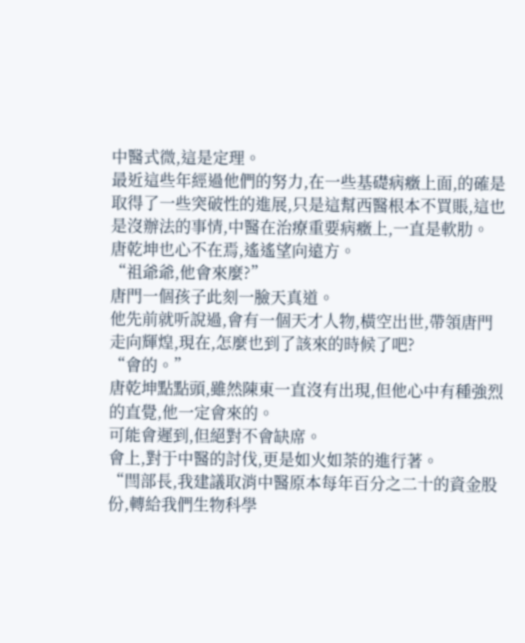中醫式微,這是定理。
最近這些年經過他們的努力,在一些基礎病癥上面,的確是取得了一些突破性的進展,只是這幫西醫根本不買賬,這也是沒辦法的事情,中醫在治療重要病癥上,一直是軟肋。
唐乾坤也心不在焉,遙遙望向遠方。
“祖爺爺,他會來麼?”
唐門一個孩子此刻一臉天真道。
他先前就听說過,會有一個天才人物,橫空出世,帶領唐門走向輝煌,現在,怎麼也到了該來的時候了吧?
“會的。”
唐乾坤點點頭,雖然陳東一直沒有出現,但他心中有種強烈的直覺,他一定會來的。
可能會遲到,但絕對不會缺席。
會上,對于中醫的討伐,更是如火如荼的進行著。
“閆部長,我建議取消中醫原本每年百分之二十的資金股份,轉給我們生物科學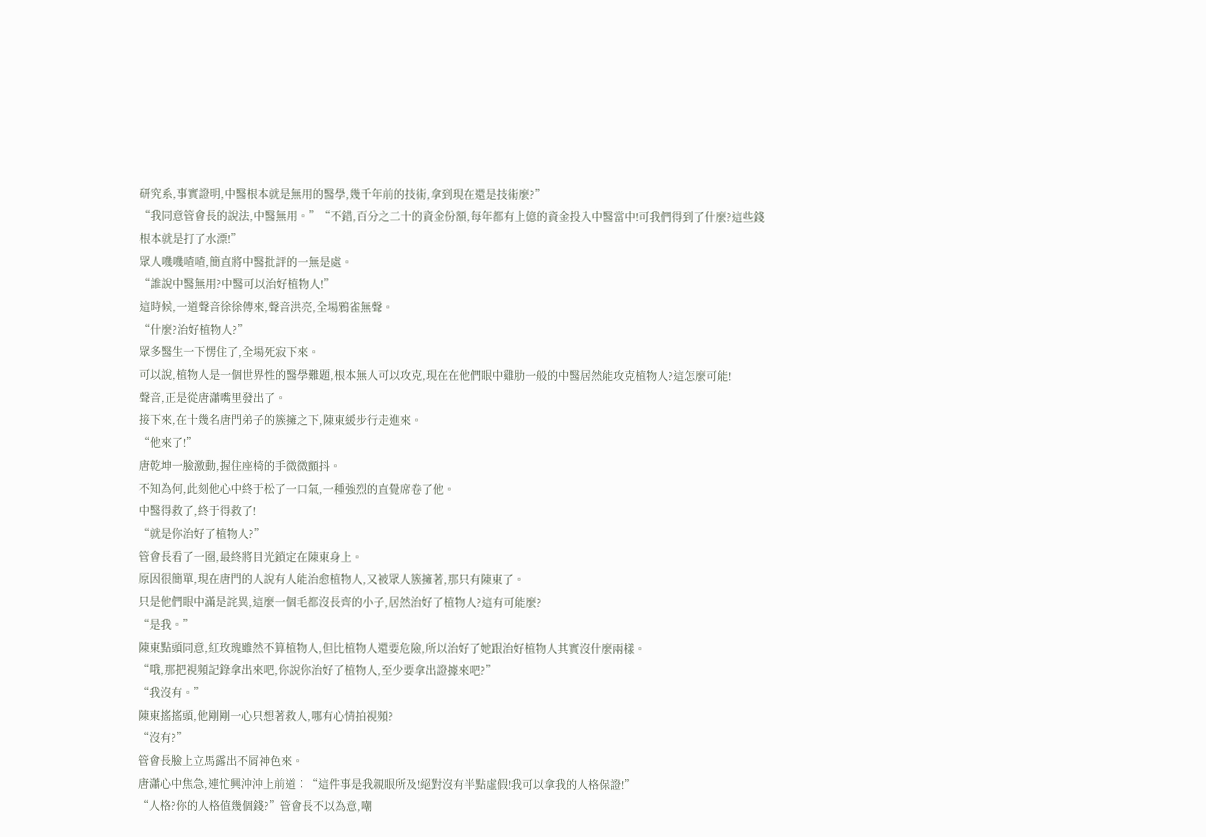研究系,事實證明,中醫根本就是無用的醫學,幾千年前的技術,拿到現在還是技術麼?”
“我同意管會長的說法,中醫無用。”“不錯,百分之二十的資金份額,每年都有上億的資金投入中醫當中!可我們得到了什麼?這些錢根本就是打了水漂!”
眾人嘰嘰喳喳,簡直將中醫批評的一無是處。
“誰說中醫無用?中醫可以治好植物人!”
這時候,一道聲音徐徐傳來,聲音洪亮,全場鴉雀無聲。
“什麼?治好植物人?”
眾多醫生一下愣住了,全場死寂下來。
可以說,植物人是一個世界性的醫學難題,根本無人可以攻克,現在在他們眼中雞肋一般的中醫居然能攻克植物人?這怎麼可能!
聲音,正是從唐瀟嘴里發出了。
接下來,在十幾名唐門弟子的簇擁之下,陳東緩步行走進來。
“他來了!”
唐乾坤一臉激動,握住座椅的手微微顫抖。
不知為何,此刻他心中終于松了一口氣,一種強烈的直覺席卷了他。
中醫得救了,終于得救了!
“就是你治好了植物人?”
管會長看了一圈,最終將目光鎖定在陳東身上。
原因很簡單,現在唐門的人說有人能治愈植物人,又被眾人簇擁著,那只有陳東了。
只是他們眼中滿是詫異,這麼一個毛都沒長齊的小子,居然治好了植物人?這有可能麼?
“是我。”
陳東點頭同意,紅玫瑰雖然不算植物人,但比植物人還要危險,所以治好了她跟治好植物人其實沒什麼兩樣。
“哦,那把視頻記錄拿出來吧,你說你治好了植物人,至少要拿出證據來吧?”
“我沒有。”
陳東搖搖頭,他剛剛一心只想著救人,哪有心情拍視頻?
“沒有?”
管會長臉上立馬露出不屑神色來。
唐瀟心中焦急,連忙興沖沖上前道︰“這件事是我親眼所及!絕對沒有半點虛假!我可以拿我的人格保證!”
“人格?你的人格值幾個錢?”管會長不以為意,嘲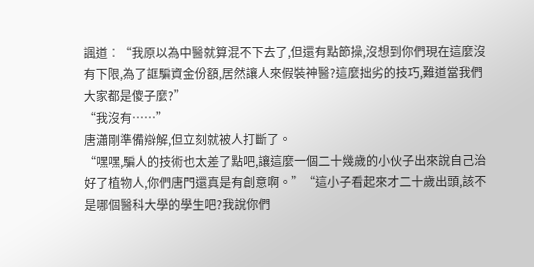諷道︰“我原以為中醫就算混不下去了,但還有點節操,沒想到你們現在這麼沒有下限,為了誆騙資金份額,居然讓人來假裝神醫?這麼拙劣的技巧,難道當我們大家都是傻子麼?”
“我沒有……”
唐瀟剛準備辯解,但立刻就被人打斷了。
“嘿嘿,騙人的技術也太差了點吧,讓這麼一個二十幾歲的小伙子出來說自己治好了植物人,你們唐門還真是有創意啊。”“這小子看起來才二十歲出頭,該不是哪個醫科大學的學生吧?我說你們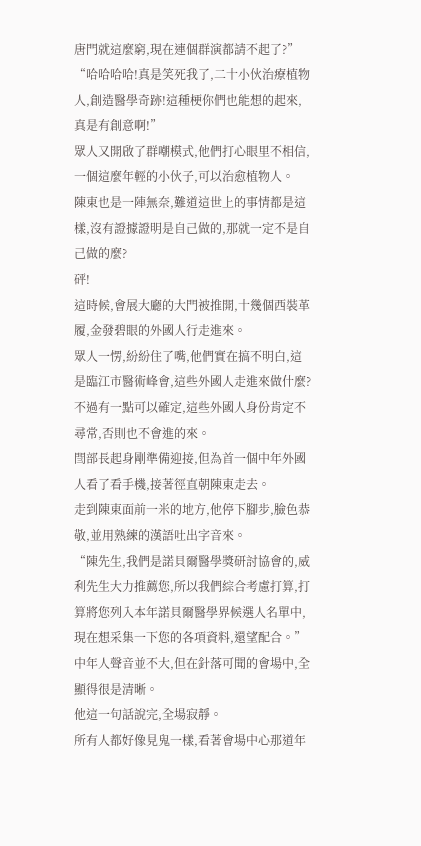唐門就這麼窮,現在連個群演都請不起了?”
“哈哈哈哈!真是笑死我了,二十小伙治療植物人,創造醫學奇跡!這種梗你們也能想的起來,真是有創意啊!”
眾人又開啟了群嘲模式,他們打心眼里不相信,一個這麼年輕的小伙子,可以治愈植物人。
陳東也是一陣無奈,難道這世上的事情都是這樣,沒有證據證明是自己做的,那就一定不是自己做的麼?
砰!
這時候,會展大廳的大門被推開,十幾個西裝革履,金發碧眼的外國人行走進來。
眾人一愣,紛紛住了嘴,他們實在搞不明白,這是臨江市醫術峰會,這些外國人走進來做什麼?
不過有一點可以確定,這些外國人身份肯定不尋常,否則也不會進的來。
閆部長起身剛準備迎接,但為首一個中年外國人看了看手機,接著徑直朝陳東走去。
走到陳東面前一米的地方,他停下腳步,臉色恭敬,並用熟練的漢語吐出字音來。
“陳先生,我們是諾貝爾醫學獎研討協會的,威利先生大力推薦您,所以我們綜合考慮打算,打算將您列入本年諾貝爾醫學界候選人名單中,現在想采集一下您的各項資料,還望配合。”
中年人聲音並不大,但在針落可聞的會場中,全顯得很是清晰。
他這一句話說完,全場寂靜。
所有人都好像見鬼一樣,看著會場中心那道年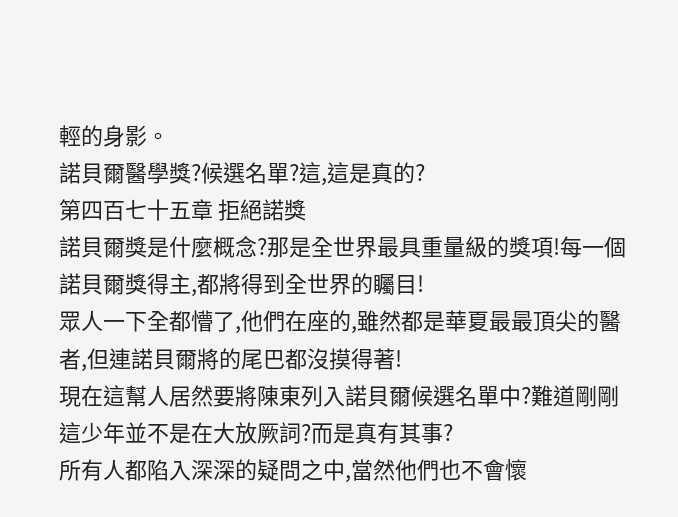輕的身影。
諾貝爾醫學獎?候選名單?這,這是真的?
第四百七十五章 拒絕諾獎
諾貝爾獎是什麼概念?那是全世界最具重量級的獎項!每一個諾貝爾獎得主,都將得到全世界的矚目!
眾人一下全都懵了,他們在座的,雖然都是華夏最最頂尖的醫者,但連諾貝爾將的尾巴都沒摸得著!
現在這幫人居然要將陳東列入諾貝爾候選名單中?難道剛剛這少年並不是在大放厥詞?而是真有其事?
所有人都陷入深深的疑問之中,當然他們也不會懷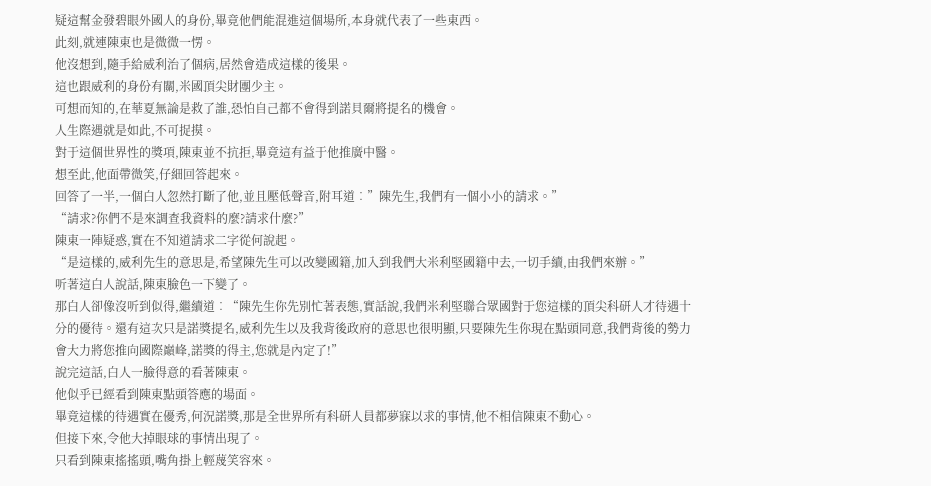疑這幫金發碧眼外國人的身份,畢竟他們能混進這個場所,本身就代表了一些東西。
此刻,就連陳東也是微微一愣。
他沒想到,隨手給威利治了個病,居然會造成這樣的後果。
這也跟威利的身份有關,米國頂尖財團少主。
可想而知的,在華夏無論是救了誰,恐怕自己都不會得到諾貝爾將提名的機會。
人生際遇就是如此,不可捉摸。
對于這個世界性的獎項,陳東並不抗拒,畢竟這有益于他推廣中醫。
想至此,他面帶微笑,仔細回答起來。
回答了一半,一個白人忽然打斷了他,並且壓低聲音,附耳道︰”陳先生,我們有一個小小的請求。”
“請求?你們不是來調查我資料的麼?請求什麼?”
陳東一陣疑惑,實在不知道請求二字從何說起。
“是這樣的,威利先生的意思是,希望陳先生可以改變國籍,加入到我們大米利堅國籍中去,一切手續,由我們來辦。”
听著這白人說話,陳東臉色一下變了。
那白人卻像沒听到似得,繼續道︰“陳先生你先別忙著表態,實話說,我們米利堅聯合眾國對于您這樣的頂尖科研人才待遇十分的優待。還有這次只是諾獎提名,威利先生以及我背後政府的意思也很明顯,只要陳先生你現在點頭同意,我們背後的勢力會大力將您推向國際巔峰,諾獎的得主,您就是內定了!”
說完這話,白人一臉得意的看著陳東。
他似乎已經看到陳東點頭答應的場面。
畢竟這樣的待遇實在優秀,何況諾獎,那是全世界所有科研人員都夢寐以求的事情,他不相信陳東不動心。
但接下來,令他大掉眼球的事情出現了。
只看到陳東搖搖頭,嘴角掛上輕蔑笑容來。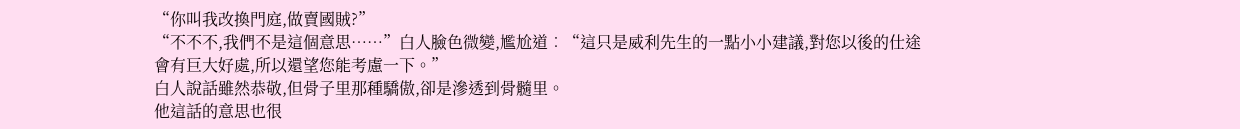“你叫我改換門庭,做賣國賊?”
“不不不,我們不是這個意思……”白人臉色微變,尷尬道︰“這只是威利先生的一點小小建議,對您以後的仕途會有巨大好處,所以還望您能考慮一下。”
白人說話雖然恭敬,但骨子里那種驕傲,卻是滲透到骨髓里。
他這話的意思也很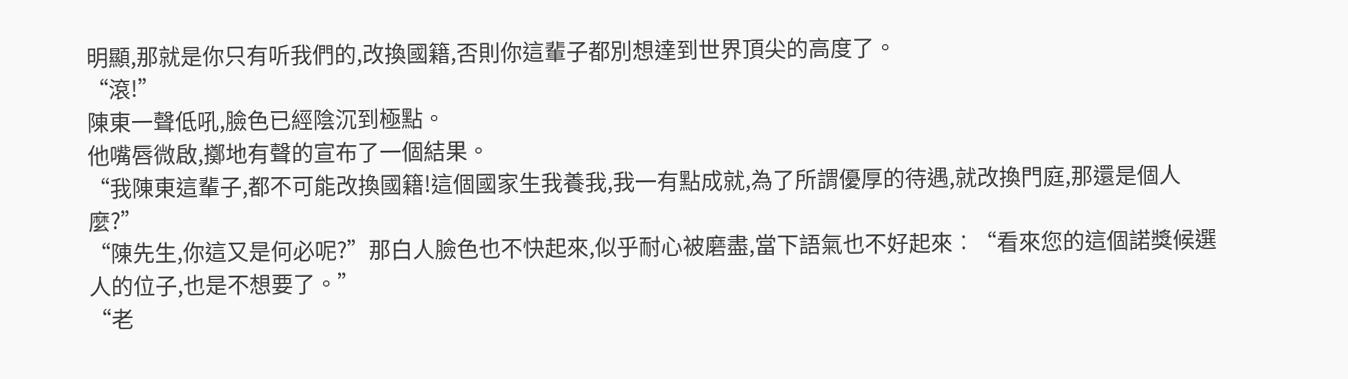明顯,那就是你只有听我們的,改換國籍,否則你這輩子都別想達到世界頂尖的高度了。
“滾!”
陳東一聲低吼,臉色已經陰沉到極點。
他嘴唇微啟,擲地有聲的宣布了一個結果。
“我陳東這輩子,都不可能改換國籍!這個國家生我養我,我一有點成就,為了所謂優厚的待遇,就改換門庭,那還是個人麼?”
“陳先生,你這又是何必呢?”那白人臉色也不快起來,似乎耐心被磨盡,當下語氣也不好起來︰“看來您的這個諾獎候選人的位子,也是不想要了。”
“老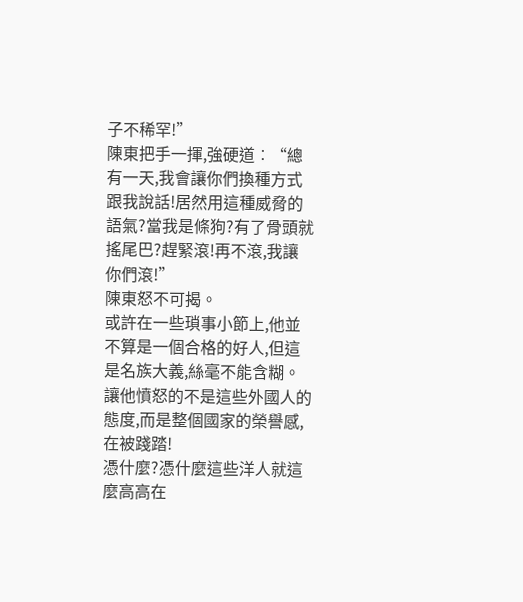子不稀罕!”
陳東把手一揮,強硬道︰“總有一天,我會讓你們換種方式跟我說話!居然用這種威脅的語氣?當我是條狗?有了骨頭就搖尾巴?趕緊滾!再不滾,我讓你們滾!”
陳東怒不可揭。
或許在一些瑣事小節上,他並不算是一個合格的好人,但這是名族大義,絲毫不能含糊。
讓他憤怒的不是這些外國人的態度,而是整個國家的榮譽感,在被踐踏!
憑什麼?憑什麼這些洋人就這麼高高在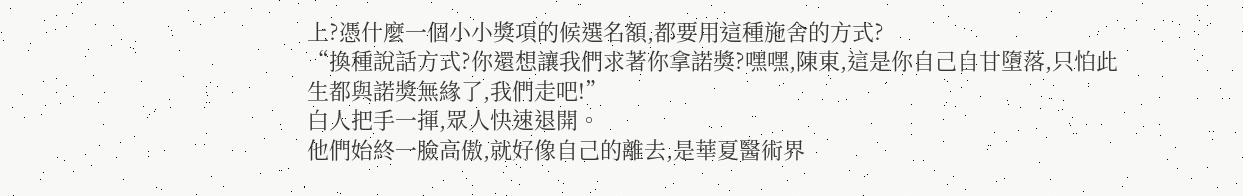上?憑什麼一個小小獎項的候選名額,都要用這種施舍的方式?
“換種說話方式?你還想讓我們求著你拿諾獎?嘿嘿,陳東,這是你自己自甘墮落,只怕此生都與諾獎無緣了,我們走吧!”
白人把手一揮,眾人快速退開。
他們始終一臉高傲,就好像自己的離去,是華夏醫術界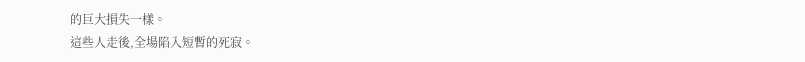的巨大損失一樣。
這些人走後,全場陷入短暫的死寂。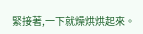緊接著,一下就燥烘烘起來。